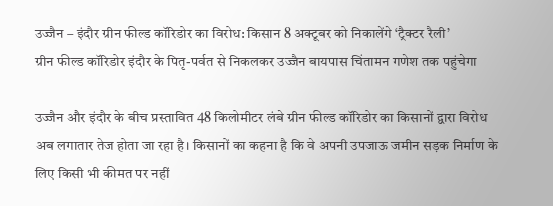उज्जैन – इंदौर ग्रीन फील्ड कॉरिडोर का विरोध: किसान 8 अक्टूबर को निकालेंगे ‘ट्रैक्टर रैली’
ग्रीन फील्ड कॉरिडोर इंदौर के पितृ-पर्वत से निकलकर उज्जैन बायपास चिंतामन गणेश तक पहुंचेगा

उज्जैन और इंदौर के बीच प्रस्तावित 48 किलोमीटर लंबे ग्रीन फील्ड कॉरिडोर का किसानों द्वारा विरोध अब लगातार तेज होता जा रहा है। किसानों का कहना है कि वे अपनी उपजाऊ जमीन सड़क निर्माण के लिए किसी भी कीमत पर नहीं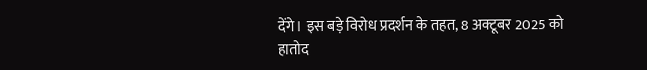देंगे। इस बड़े विरोध प्रदर्शन के तहत, 8 अक्टूबर 2025 को हातोद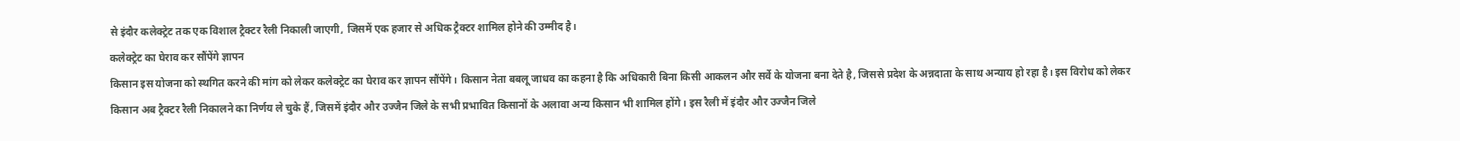से इंदौर कलेक्ट्रेट तक एक विशाल ट्रैक्टर रैली निकाली जाएगी, जिसमें एक हजार से अधिक ट्रैक्टर शामिल होने की उम्मीद है।
कलेक्ट्रेट का घेराव कर सौंपेंगे ज्ञापन
किसान इस योजना को स्थगित करने की मांग को लेकर कलेक्ट्रेट का घेराव कर ज्ञापन सौंपेंगे। किसान नेता बबलू जाधव का कहना है कि अधिकारी बिना किसी आकलन और सर्वे के योजना बना देते है, जिससे प्रदेश के अन्नदाता के साथ अन्याय हो रहा है। इस विरोध को लेकर किसान अब ट्रैक्टर रैली निकालने का निर्णय ले चुके हैं, जिसमें इंदौर और उज्जैन जिले के सभी प्रभावित किसानों के अलावा अन्य किसान भी शामिल होंगे। इस रैली में इंदौर और उज्जैन जिले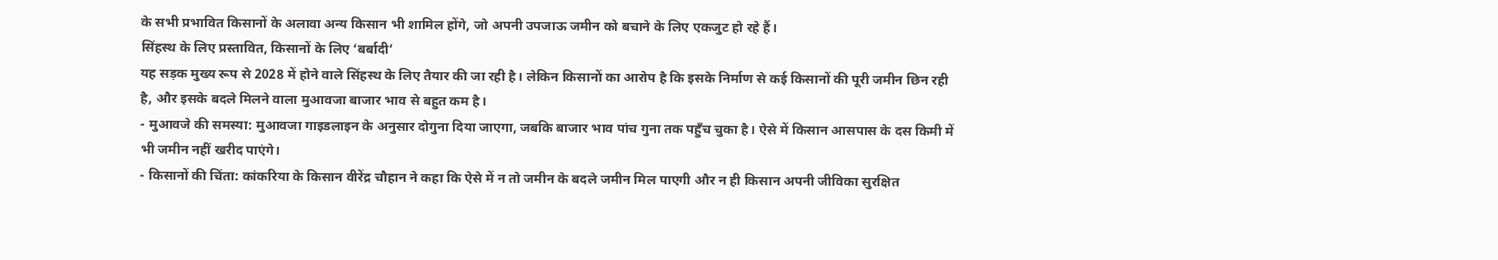के सभी प्रभावित किसानों के अलावा अन्य किसान भी शामिल होंगे, जो अपनी उपजाऊ जमीन को बचाने के लिए एकजुट हो रहे हैं।
सिंहस्थ के लिए प्रस्तावित, किसानों के लिए ‘बर्बादी’
यह सड़क मुख्य रूप से 2028 में होने वाले सिंहस्थ के लिए तैयार की जा रही है। लेकिन किसानों का आरोप है कि इसके निर्माण से कई किसानों की पूरी जमीन छिन रही है, और इसके बदले मिलने वाला मुआवजा बाजार भाव से बहुत कम है।
- मुआवजे की समस्या: मुआवजा गाइडलाइन के अनुसार दोगुना दिया जाएगा, जबकि बाजार भाव पांच गुना तक पहुँच चुका है। ऐसे में किसान आसपास के दस किमी में भी जमीन नहीं खरीद पाएंगे।
- किसानों की चिंता: कांकरिया के किसान वीरेंद्र चौहान ने कहा कि ऐसे में न तो जमीन के बदले जमीन मिल पाएगी और न ही किसान अपनी जीविका सुरक्षित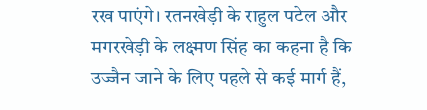रख पाएंगे। रतनखेड़ी के राहुल पटेल और मगरखेड़ी के लक्ष्मण सिंह का कहना है कि उज्जैन जाने के लिए पहले से कई मार्ग हैं,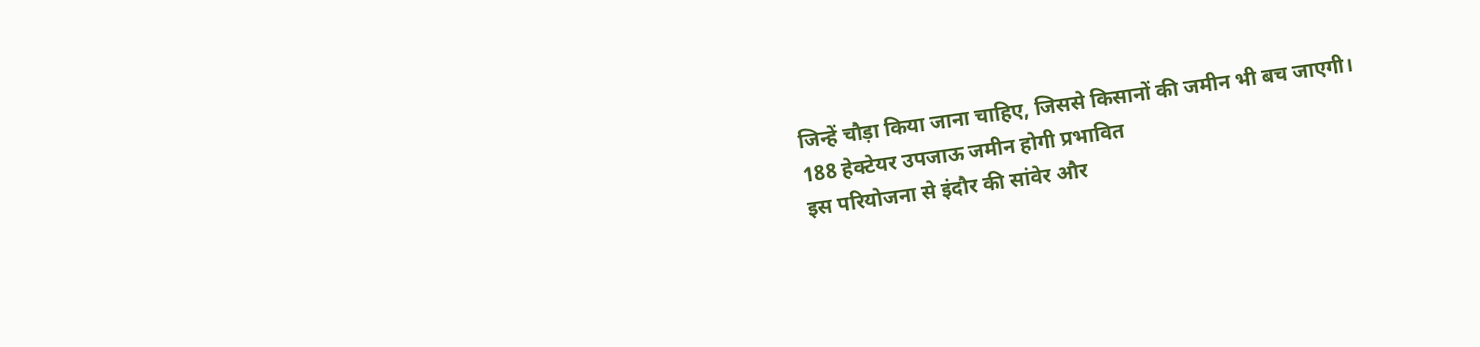जिन्हें चौड़ा किया जाना चाहिए, जिससे किसानों की जमीन भी बच जाएगी।
188 हेक्टेयर उपजाऊ जमीन होगी प्रभावित
इस परियोजना से इंदौर की सांवेर और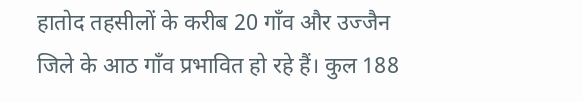हातोद तहसीलों के करीब 20 गाँव और उज्जैन जिले के आठ गाँव प्रभावित हो रहे हैं। कुल 188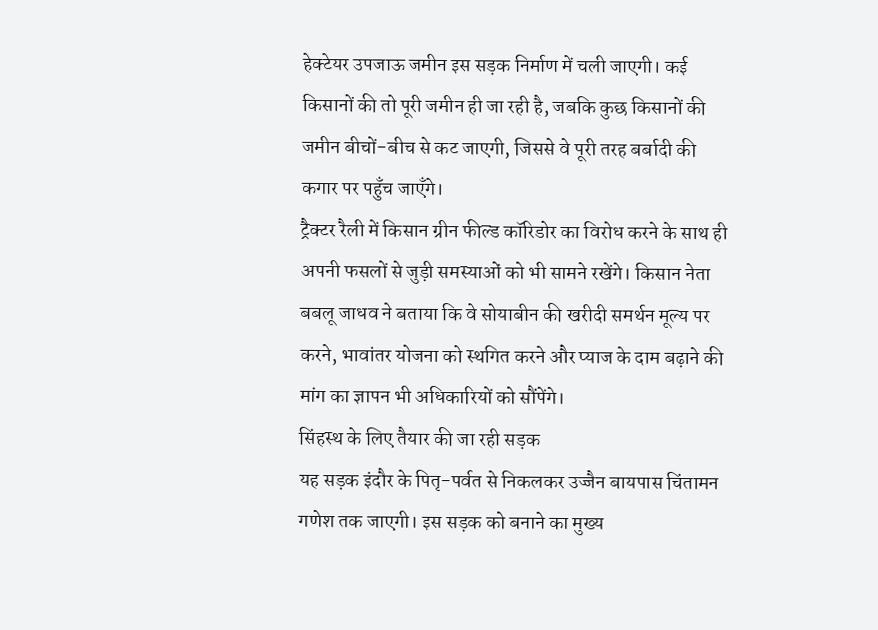हेक्टेयर उपजाऊ जमीन इस सड़क निर्माण में चली जाएगी। कई किसानों की तो पूरी जमीन ही जा रही है, जबकि कुछ किसानों की जमीन बीचों-बीच से कट जाएगी, जिससे वे पूरी तरह बर्बादी की कगार पर पहुँच जाएँगे।
ट्रैक्टर रैली में किसान ग्रीन फील्ड कॉरिडोर का विरोध करने के साथ ही अपनी फसलों से जुड़ी समस्याओं को भी सामने रखेंगे। किसान नेता बबलू जाधव ने बताया कि वे सोयाबीन की खरीदी समर्थन मूल्य पर करने, भावांतर योजना को स्थगित करने और प्याज के दाम बढ़ाने की मांग का ज्ञापन भी अधिकारियों को सौंपेंगे।
सिंहस्थ के लिए तैयार की जा रही सड़क
यह सड़क इंदौर के पितृ-पर्वत से निकलकर उज्जैन बायपास चिंतामन गणेश तक जाएगी। इस सड़क को बनाने का मुख्य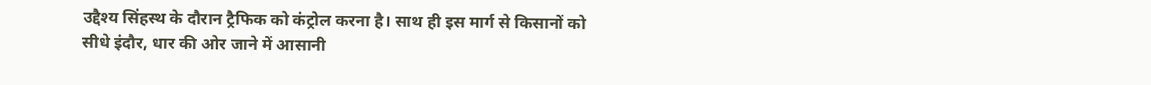उद्दैश्य सिंहस्थ के दौरान ट्रैफिक को कंट्रोल करना है। साथ ही इस मार्ग से किसानों को सीधे इंदौर, धार की ओर जाने में आसानी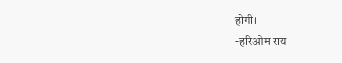होगी।
-हरिओम राय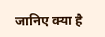जानिए क्या है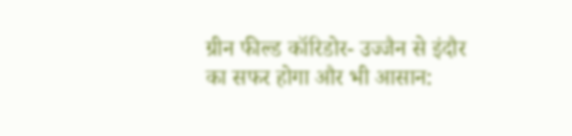ग्रीन फील्ड कॉरिडोर- उज्जैन से इंदौर का सफर होगा और भी आसान: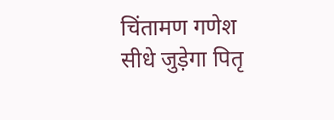चिंतामण गणेश सीधे जुड़ेगा पितृ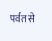पर्वत से